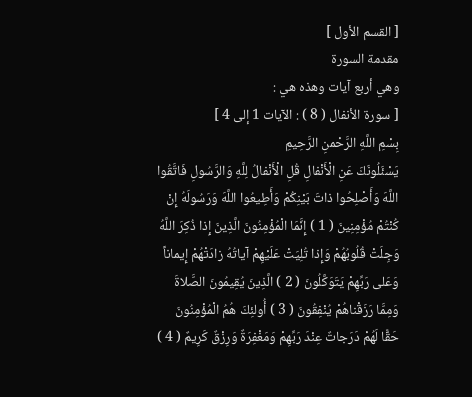[ القسم الأول ]
مقدمة السورة
وهي أربع آيات وهذه هي :
[ سورة الأنفال ( 8 ) : الآيات 1 إلى 4 ]
بِسْمِ اللَّهِ الرَّحْمنِ الرَّحِيمِ
يَسْئَلُونَكَ عَنِ الْأَنْفالِ قُلِ الْأَنْفالُ لِلَّهِ وَالرَّسُولِ فَاتَّقُوا اللَّهَ وَأَصْلِحُوا ذاتَ بَيْنِكُمْ وَأَطِيعُوا اللَّهَ وَرَسُولَهُ إِنْ كُنْتُمْ مُؤْمِنِينَ ( 1 ) إِنَّمَا الْمُؤْمِنُونَ الَّذِينَ إِذا ذُكِرَ اللَّهُ وَجِلَتْ قُلُوبُهُمْ وَإِذا تُلِيَتْ عَلَيْهِمْ آياتُهُ زادَتْهُمْ إِيماناً وَعَلى رَبِّهِمْ يَتَوَكَّلُونَ ( 2 ) الَّذِينَ يُقِيمُونَ الصَّلاةَ وَمِمَّا رَزَقْناهُمْ يُنْفِقُونَ ( 3 ) أُولئِكَ هُمُ الْمُؤْمِنُونَ حَقًّا لَهُمْ دَرَجاتٌ عِنْدَ رَبِّهِمْ وَمَغْفِرَةٌ وَرِزْقٌ كَرِيمٌ ( 4 )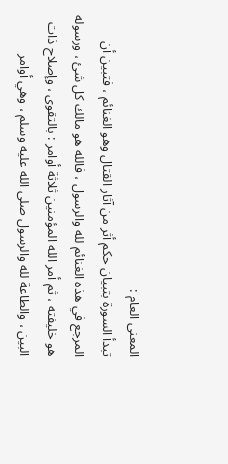المعنى العام :
تبدأ السورة بتبيان حكم أثر من آثار القتال وهو الغنائم ، فتبين أن المرجع في هذه الغنائم لله والرسول ، فالله هو مالك كل شئ ، ورسوله هو خليفته ، ثم أمر الله المؤمنين ثلاثة أوامر : بالتقوى ، وإصلاح ذات البين ، والطاعة لله والرسول صلى الله عليه وسلم ، وهي أوامر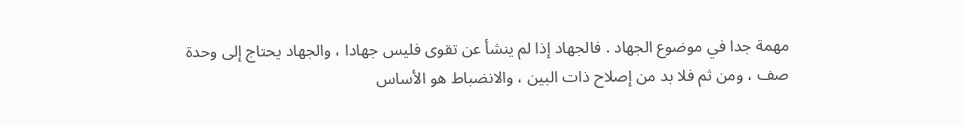مهمة جدا في موضوع الجهاد . فالجهاد إذا لم ينشأ عن تقوى فليس جهادا ، والجهاد يحتاج إلى وحدة صف ، ومن ثم فلا بد من إصلاح ذات البين ، والانضباط هو الأساس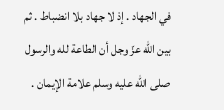في الجهاد . إذ لا جهاد بلا انضباط . ثم بين الله عزّ وجل أن الطاعة لله والرسول صلى الله عليه وسلم علامة الإيمان .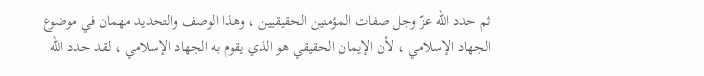ثم حدد الله عزّ وجل صفات المؤمنين الحقيقيين ، وهذا الوصف والتحديد مهمان في موضوع الجهاد الإسلامي ، لأن الإيمان الحقيقي هو الذي يقوم به الجهاد الإسلامي ، لقد حدد الله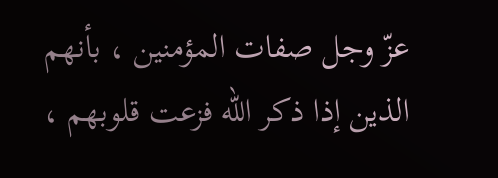عزّ وجل صفات المؤمنين ، بأنهم الذين إذا ذكر الله فزعت قلوبهم ،